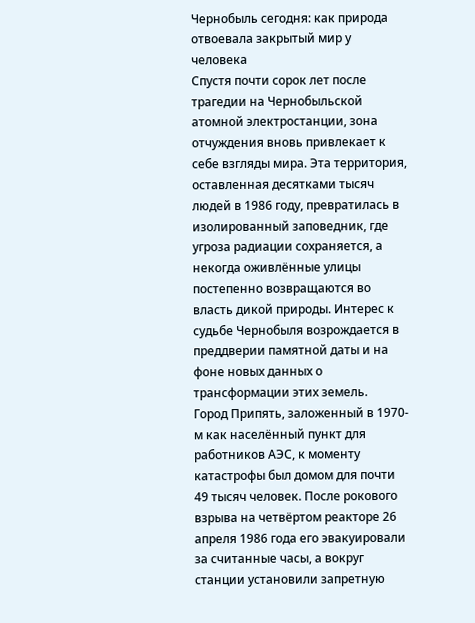Чернобыль сегодня: как природа отвоевала закрытый мир у человека
Спустя почти сорок лет после трагедии на Чернобыльской атомной электростанции, зона отчуждения вновь привлекает к себе взгляды мира. Эта территория, оставленная десятками тысяч людей в 1986 году, превратилась в изолированный заповедник, где угроза радиации сохраняется, а некогда оживлённые улицы постепенно возвращаются во власть дикой природы. Интерес к судьбе Чернобыля возрождается в преддверии памятной даты и на фоне новых данных о трансформации этих земель.
Город Припять, заложенный в 1970-м как населённый пункт для работников АЭС, к моменту катастрофы был домом для почти 49 тысяч человек. После рокового взрыва на четвёртом реакторе 26 апреля 1986 года его эвакуировали за считанные часы, а вокруг станции установили запретную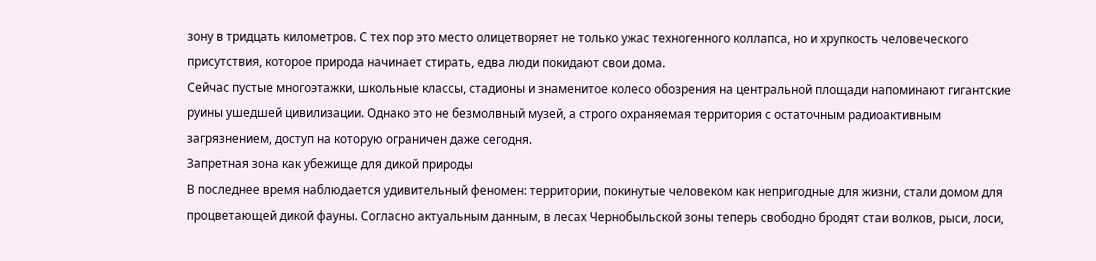зону в тридцать километров. С тех пор это место олицетворяет не только ужас техногенного коллапса, но и хрупкость человеческого присутствия, которое природа начинает стирать, едва люди покидают свои дома.
Сейчас пустые многоэтажки, школьные классы, стадионы и знаменитое колесо обозрения на центральной площади напоминают гигантские руины ушедшей цивилизации. Однако это не безмолвный музей, а строго охраняемая территория с остаточным радиоактивным загрязнением, доступ на которую ограничен даже сегодня.
Запретная зона как убежище для дикой природы
В последнее время наблюдается удивительный феномен: территории, покинутые человеком как непригодные для жизни, стали домом для процветающей дикой фауны. Согласно актуальным данным, в лесах Чернобыльской зоны теперь свободно бродят стаи волков, рыси, лоси,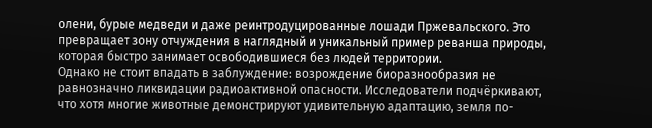олени, бурые медведи и даже реинтродуцированные лошади Пржевальского. Это превращает зону отчуждения в наглядный и уникальный пример реванша природы, которая быстро занимает освободившиеся без людей территории.
Однако не стоит впадать в заблуждение: возрождение биоразнообразия не равнозначно ликвидации радиоактивной опасности. Исследователи подчёркивают, что хотя многие животные демонстрируют удивительную адаптацию, земля по-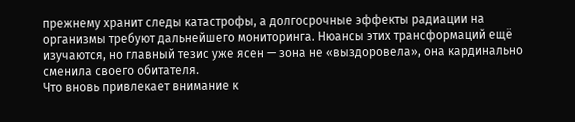прежнему хранит следы катастрофы, а долгосрочные эффекты радиации на организмы требуют дальнейшего мониторинга. Нюансы этих трансформаций ещё изучаются, но главный тезис уже ясен — зона не «выздоровела», она кардинально сменила своего обитателя.
Что вновь привлекает внимание к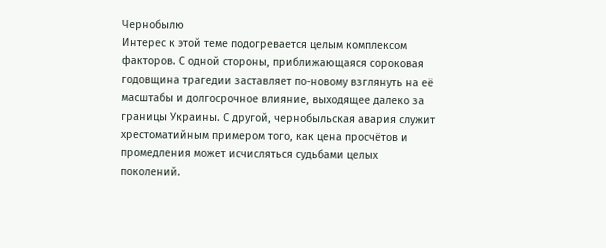Чернобылю
Интерес к этой теме подогревается целым комплексом факторов. С одной стороны, приближающаяся сороковая годовщина трагедии заставляет по-новому взглянуть на её масштабы и долгосрочное влияние, выходящее далеко за границы Украины. С другой, чернобыльская авария служит хрестоматийным примером того, как цена просчётов и промедления может исчисляться судьбами целых поколений.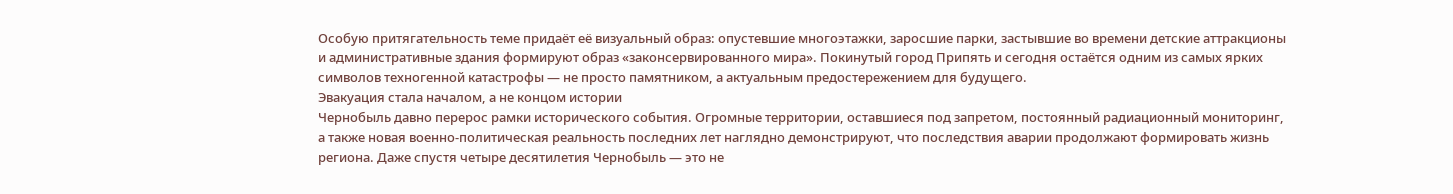Особую притягательность теме придаёт её визуальный образ: опустевшие многоэтажки, заросшие парки, застывшие во времени детские аттракционы и административные здания формируют образ «законсервированного мира». Покинутый город Припять и сегодня остаётся одним из самых ярких символов техногенной катастрофы — не просто памятником, а актуальным предостережением для будущего.
Эвакуация стала началом, а не концом истории
Чернобыль давно перерос рамки исторического события. Огромные территории, оставшиеся под запретом, постоянный радиационный мониторинг, а также новая военно-политическая реальность последних лет наглядно демонстрируют, что последствия аварии продолжают формировать жизнь региона. Даже спустя четыре десятилетия Чернобыль — это не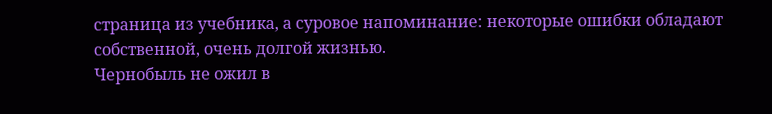страница из учебника, а суровое напоминание: некоторые ошибки обладают собственной, очень долгой жизнью.
Чернобыль не ожил в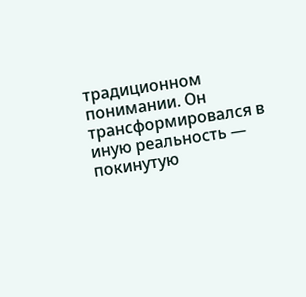традиционном понимании. Он трансформировался в иную реальность — покинутую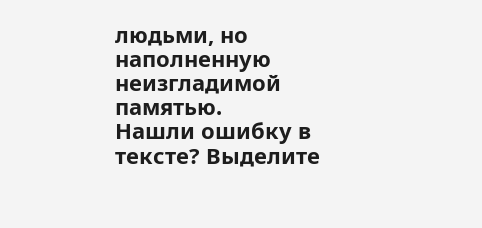людьми, но наполненную неизгладимой памятью.
Нашли ошибку в тексте? Выделите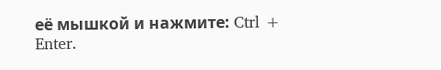её мышкой и нажмите: Ctrl + Enter.